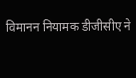विमानन नियामक डीजीसीए ने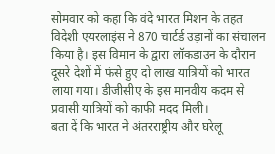सोमवार को कहा कि वंदे भारत मिशन के तहत विदेशी एयरलाइंस ने 870 चार्टर्ड उड़ानों का संचालन किया है। इस विमान के द्वारा लॉकडाउन के दौरान दूसरे देशों में फंसे हुए दो लाख यात्रियों को भारत लाया गया। डीजीसीए के इस मानवीय कदम से प्रवासी यात्रियों को काफी मदद मिली।
बता दें कि भारत ने अंतरराष्ट्रीय और घरेलू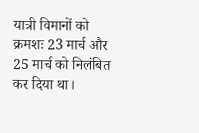यात्री विमानों को क्रमशः 23 मार्च और 25 मार्च को निलंबित कर दिया था।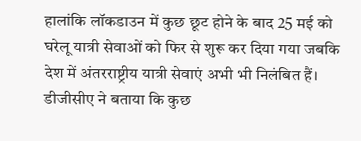हालांकि लॉकडाउन में कुछ छूट होने के बाद 25 मई को घरेलू यात्री सेवाओं को फिर से शुरू कर दिया गया जबकि देश में अंतरराष्ट्रीय यात्री सेवाएं अभी भी निलंबित हैं।
डीजीसीए ने बताया कि कुछ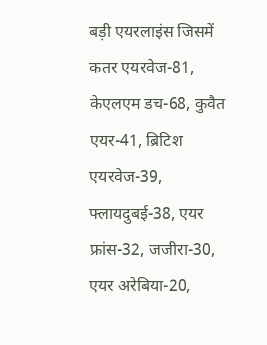बड़ी एयरलाइंस जिसमें कतर एयरवेज-81, केएलएम डच-68, कुवैत एयर-41, ब्रिटिश एयरवेज-39, फ्लायदुबई-38, एयर फ्रांस-32, जजीरा-30, एयर अरेबिया-20,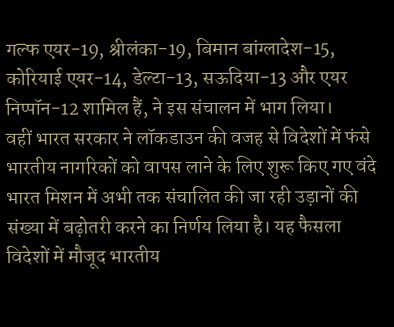गल्फ एयर-19, श्रीलंका-19, बिमान बांग्लादेश-15, कोरियाई एयर-14, डेल्टा-13, सऊदिया-13 और एयर निप्पॉन-12 शामिल हैं, ने इस संचालन में भाग लिया।
वहीं भारत सरकार ने लॉकडाउन की वजह से विदेशों में फंसे भारतीय नागरिकों को वापस लाने के लिए शुरू किए गए वंदे भारत मिशन में अभी तक संचालित की जा रही उड़ानों की संख्या में बढ़ोतरी करने का निर्णय लिया है। यह फैसला विदेशों में मौजूद भारतीय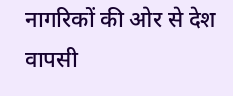नागरिकों की ओर से देश वापसी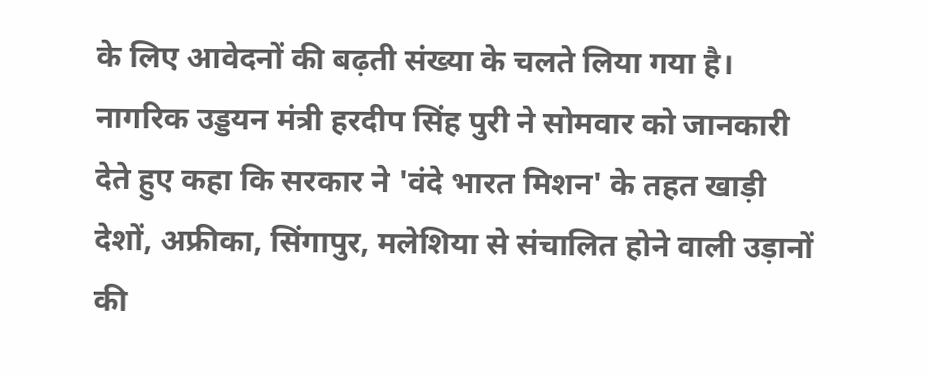के लिए आवेदनों की बढ़ती संख्या के चलते लिया गया है।
नागरिक उड्डयन मंत्री हरदीप सिंह पुरी ने सोमवार को जानकारी देते हुए कहा कि सरकार ने 'वंदे भारत मिशन' के तहत खाड़ी देशों, अफ्रीका, सिंगापुर, मलेशिया से संचालित होने वाली उड़ानों की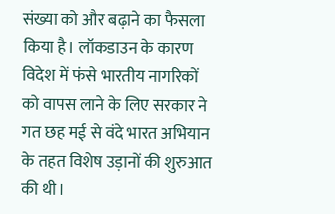संख्या को और बढ़ाने का फैसला किया है। लॉकडाउन के कारण विदेश में फंसे भारतीय नागरिकों को वापस लाने के लिए सरकार ने गत छह मई से वंदे भारत अभियान के तहत विशेष उड़ानों की शुरुआत की थी।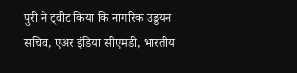पुरी ने ट्वीट किया कि नागरिक उड्डयन सचिव, एअर इंडिया सीएमडी, भारतीय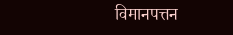विमानपत्तन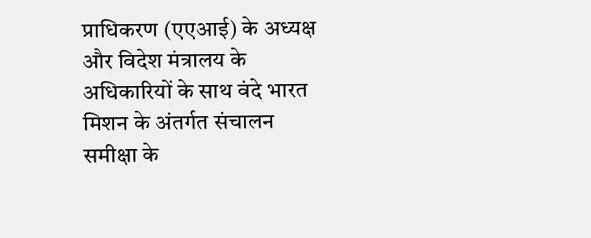प्राधिकरण (एएआई) के अध्यक्ष और विदेश मंत्रालय के अधिकारियों के साथ वंदे भारत मिशन के अंतर्गत संचालन समीक्षा के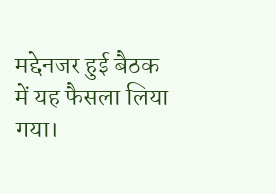मद्देनजर हुई बैठक में यह फैसला लिया गया।